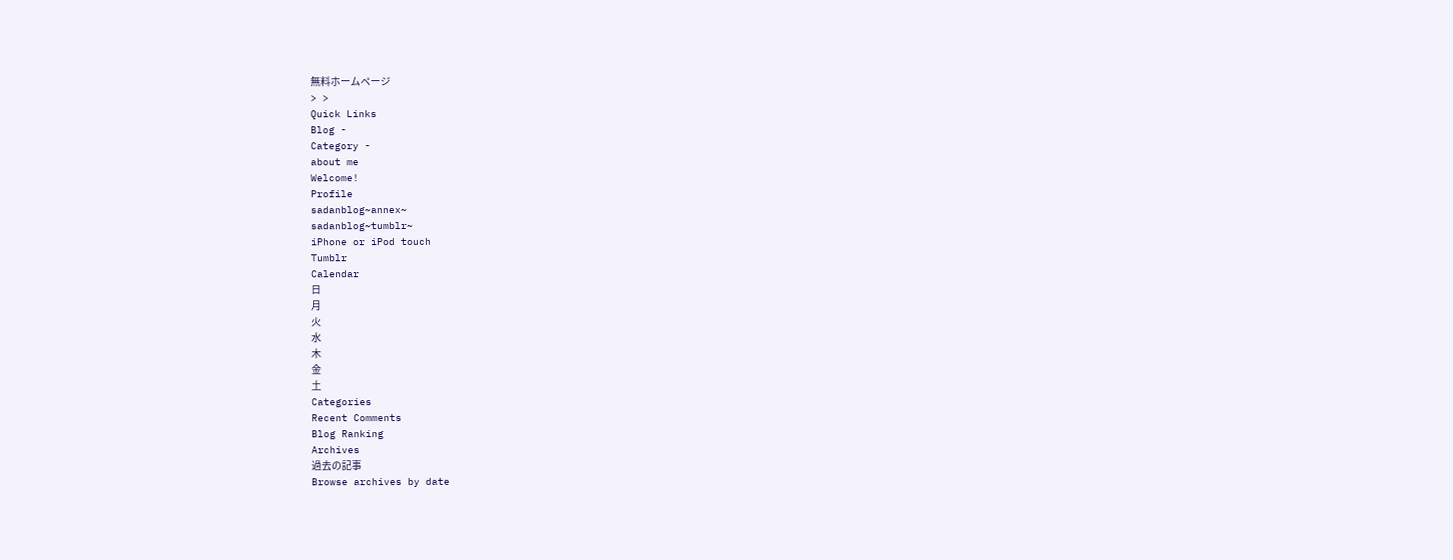無料ホームページ
> >
Quick Links
Blog -
Category -
about me
Welcome!
Profile
sadanblog~annex~
sadanblog~tumblr~
iPhone or iPod touch
Tumblr
Calendar
日
月
火
水
木
金
土
Categories
Recent Comments
Blog Ranking
Archives
過去の記事
Browse archives by date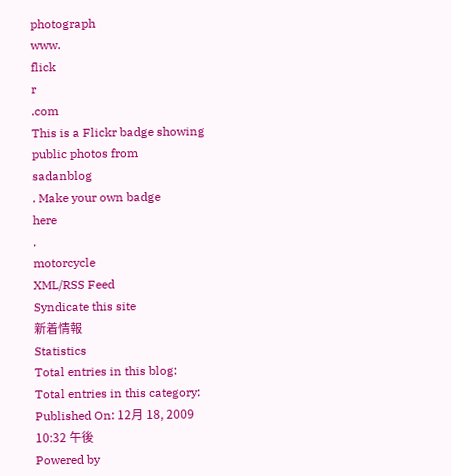photograph
www.
flick
r
.com
This is a Flickr badge showing public photos from
sadanblog
. Make your own badge
here
.
motorcycle
XML/RSS Feed
Syndicate this site
新着情報
Statistics
Total entries in this blog:
Total entries in this category:
Published On: 12月 18, 2009 10:32 午後
Powered by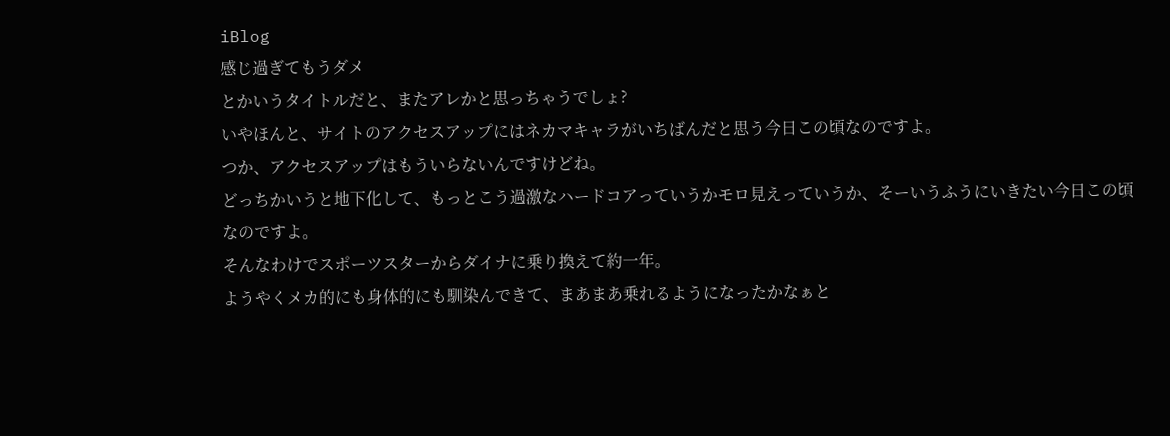iBlog
感じ過ぎてもうダメ
とかいうタイトルだと、またアレかと思っちゃうでしょ?
いやほんと、サイトのアクセスアップにはネカマキャラがいちばんだと思う今日この頃なのですよ。
つか、アクセスアップはもういらないんですけどね。
どっちかいうと地下化して、もっとこう過激なハードコアっていうかモロ見えっていうか、そーいうふうにいきたい今日この頃なのですよ。
そんなわけでスポーツスターからダイナに乗り換えて約一年。
ようやくメカ的にも身体的にも馴染んできて、まあまあ乗れるようになったかなぁと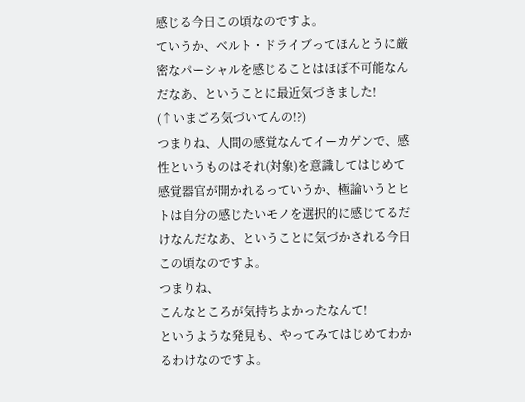感じる今日この頃なのですよ。
ていうか、ベルト・ドライブってほんとうに厳密なパーシャルを感じることはほぼ不可能なんだなあ、ということに最近気づきました!
(↑いまごろ気づいてんの!?)
つまりね、人間の感覚なんてイーカゲンで、感性というものはそれ(対象)を意識してはじめて感覚器官が開かれるっていうか、極論いうとヒトは自分の感じたいモノを選択的に感じてるだけなんだなあ、ということに気づかされる今日この頃なのですよ。
つまりね、
こんなところが気持ちよかったなんて!
というような発見も、やってみてはじめてわかるわけなのですよ。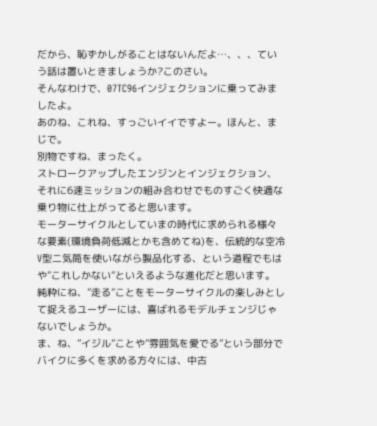だから、恥ずかしがることはないんだよ…、、、ていう話は置いときましょうか?このさい。
そんなわけで、07TC96インジェクションに乗ってみましたよ。
あのね、これね、すっごいイイですよー。ほんと、まじで。
別物ですね、まったく。
ストロークアップしたエンジンとインジェクション、それに6速ミッションの組み合わせでものすごく快適な乗り物に仕上がってると思います。
モーターサイクルとしていまの時代に求められる様々な要素(環境負荷低減とかも含めてね)を、伝統的な空冷V型二気筒を使いながら製品化する、という道程でもはや”これしかない”といえるような進化だと思います。
純粋にね、”走る”ことをモーターサイクルの楽しみとして捉えるユーザーには、喜ばれるモデルチェンジじゃないでしょうか。
ま、ね、”イジル”ことや”雰囲気を愛でる”という部分でバイクに多くを求める方々には、中古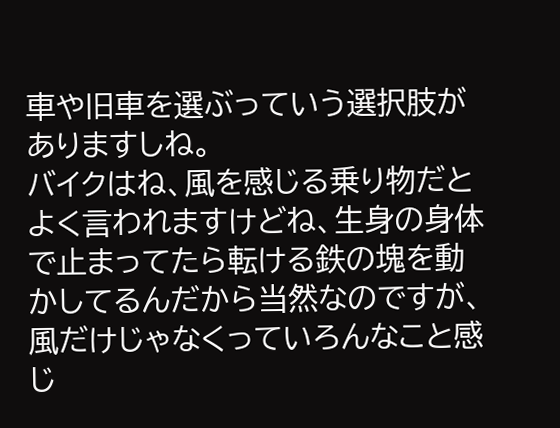車や旧車を選ぶっていう選択肢がありますしね。
バイクはね、風を感じる乗り物だとよく言われますけどね、生身の身体で止まってたら転ける鉄の塊を動かしてるんだから当然なのですが、風だけじゃなくっていろんなこと感じ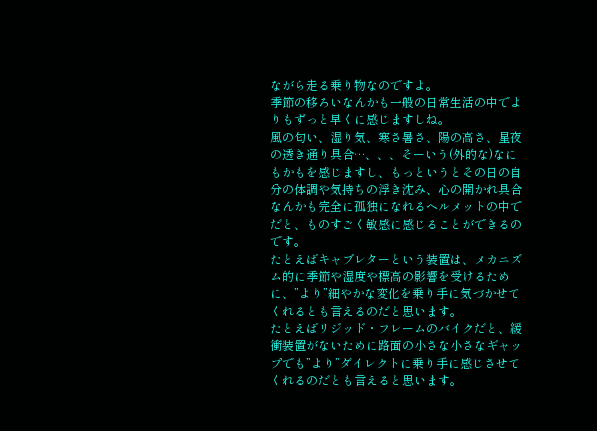ながら走る乗り物なのですよ。
季節の移ろいなんかも一般の日常生活の中でよりもずっと早くに感じますしね。
風の匂い、湿り気、寒さ暑さ、陽の高さ、星夜の透き通り具合…、、、そーいう(外的な)なにもかもを感じますし、もっというとその日の自分の体調や気持ちの浮き沈み、心の開かれ具合なんかも完全に孤独になれるヘルメットの中でだと、ものすごく敏感に感じることができるのです。
たとえばキャブレターという装置は、メカニズム的に季節や湿度や標高の影響を受けるために、”より”細やかな変化を乗り手に気づかせてくれるとも言えるのだと思います。
たとえばリジッド・フレームのバイクだと、緩衝装置がないために路面の小さな小さなギャップでも”より”ダイレクトに乗り手に感じさせてくれるのだとも言えると思います。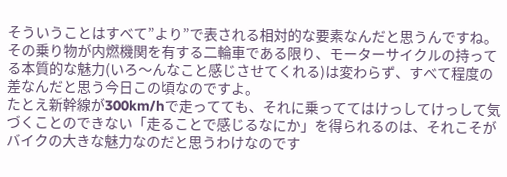そういうことはすべて”より”で表される相対的な要素なんだと思うんですね。
その乗り物が内燃機関を有する二輪車である限り、モーターサイクルの持ってる本質的な魅力(いろ〜んなこと感じさせてくれる)は変わらず、すべて程度の差なんだと思う今日この頃なのですよ。
たとえ新幹線が300km/hで走ってても、それに乗っててはけっしてけっして気づくことのできない「走ることで感じるなにか」を得られるのは、それこそがバイクの大きな魅力なのだと思うわけなのです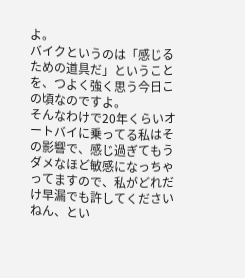よ。
バイクというのは「感じるための道具だ」ということを、つよく強く思う今日この頃なのですよ。
そんなわけで20年くらいオートバイに乗ってる私はその影響で、感じ過ぎてもうダメなほど敏感になっちゃってますので、私がどれだけ早漏でも許してくださいねん、とい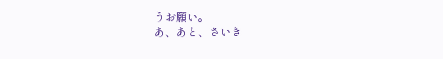うお願い。
あ、あと、さいき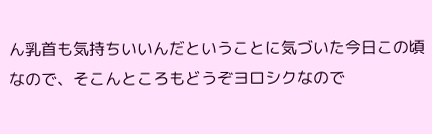ん乳首も気持ちいいんだということに気づいた今日この頃なので、そこんところもどうぞヨロシクなので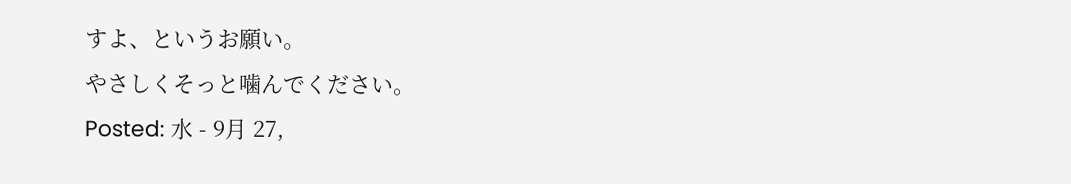すよ、というお願い。
やさしくそっと噛んでください。
Posted: 水 - 9月 27,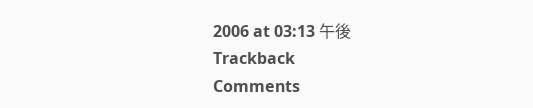2006 at 03:13 午後
Trackback
Comments